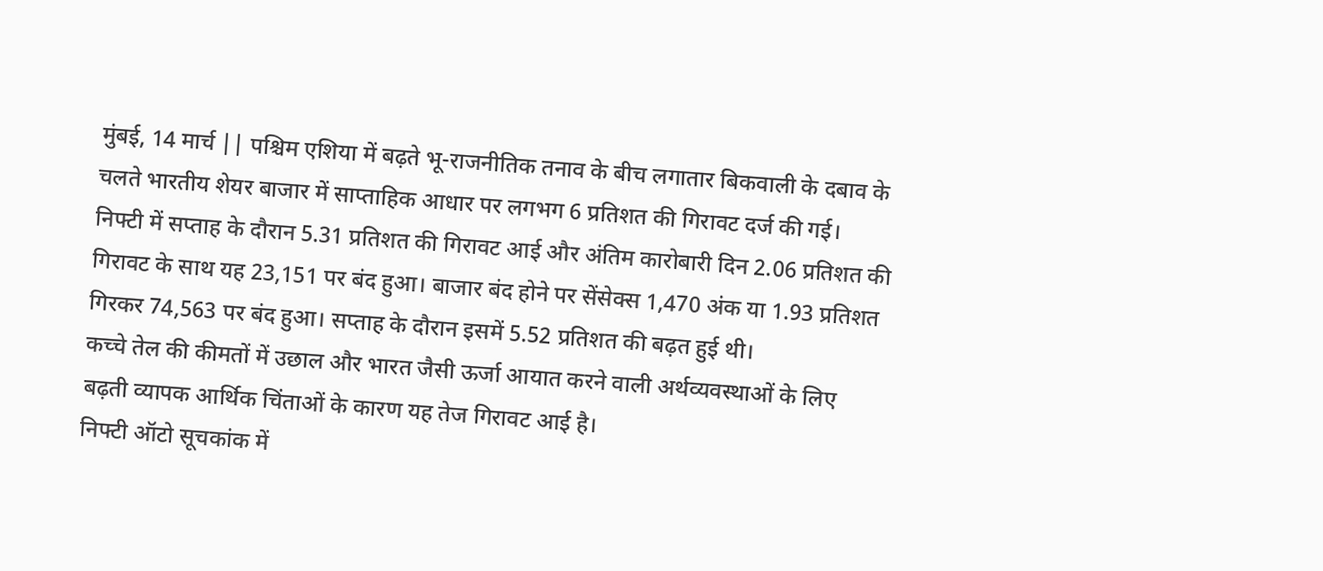मुंबई, 14 मार्च || पश्चिम एशिया में बढ़ते भू-राजनीतिक तनाव के बीच लगातार बिकवाली के दबाव के चलते भारतीय शेयर बाजार में साप्ताहिक आधार पर लगभग 6 प्रतिशत की गिरावट दर्ज की गई।
निफ्टी में सप्ताह के दौरान 5.31 प्रतिशत की गिरावट आई और अंतिम कारोबारी दिन 2.06 प्रतिशत की गिरावट के साथ यह 23,151 पर बंद हुआ। बाजार बंद होने पर सेंसेक्स 1,470 अंक या 1.93 प्रतिशत गिरकर 74,563 पर बंद हुआ। सप्ताह के दौरान इसमें 5.52 प्रतिशत की बढ़त हुई थी।
कच्चे तेल की कीमतों में उछाल और भारत जैसी ऊर्जा आयात करने वाली अर्थव्यवस्थाओं के लिए बढ़ती व्यापक आर्थिक चिंताओं के कारण यह तेज गिरावट आई है।
निफ्टी ऑटो सूचकांक में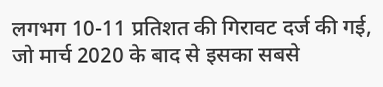लगभग 10-11 प्रतिशत की गिरावट दर्ज की गई, जो मार्च 2020 के बाद से इसका सबसे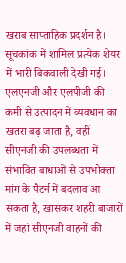खराब साप्ताहिक प्रदर्शन है। सूचकांक में शामिल प्रत्येक शेयर में भारी बिकवाली देखी गई।
एलएनजी और एलपीजी की कमी से उत्पादन में व्यवधान का खतरा बढ़ जाता है, वहीं सीएनजी की उपलब्धता में संभावित बाधाओं से उपभोक्ता मांग के पैटर्न में बदलाव आ सकता है, खासकर शहरी बाजारों में जहां सीएनजी वाहनों की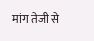मांग तेजी से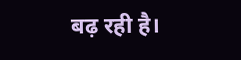बढ़ रही है।